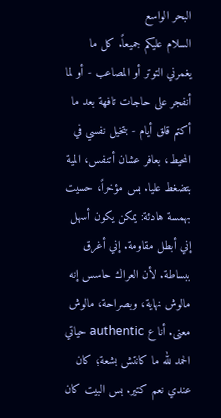البحر الواسع
السلام عليكم جميعاً. كل ما يغمرني التوتر أو المصاعب - أو لما أنفجر على حاجات تافهة بعد ما أكتم قلق أيام - بتخيل نفسي في المحيط، بعافر عشان أتنفس، المية بتضغط عليا. بس مؤخراً، حسيت بهمسة هادئة: يمكن يكون أسهل إني أبطل مقاومة. إني أغرق ببساطة. لأن العراك حاسس إنه مالوش نهاية، وبصراحة، مالوش معنى. أنا ع authentic حياتي الحمد لله ما كانتش بشعة؛ كان عندي نعم كتير. بس البيت كان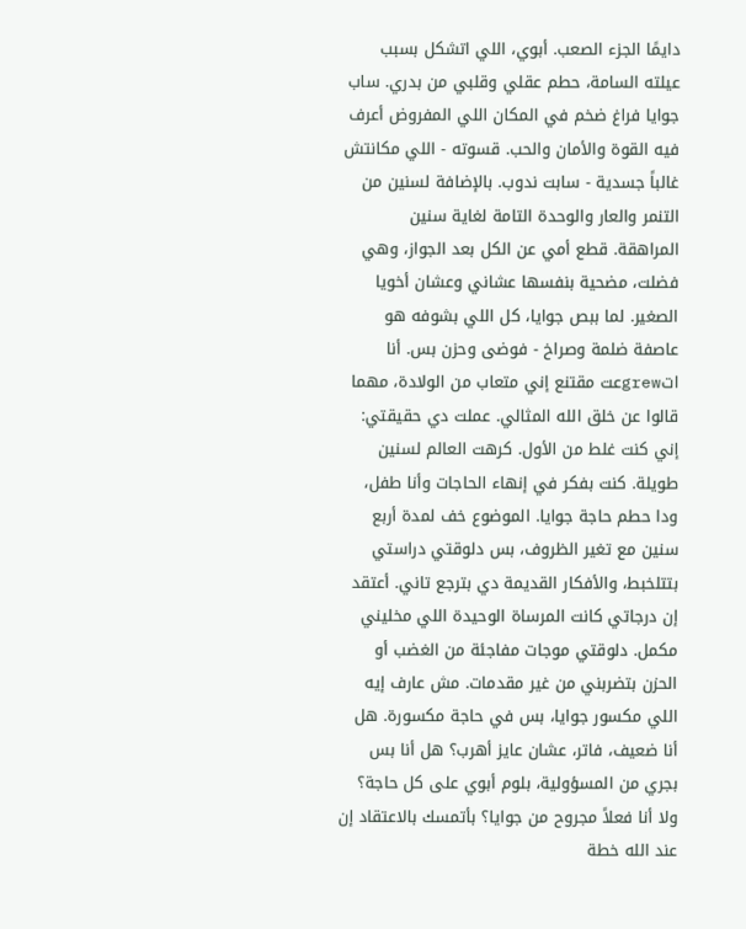دايمًا الجزء الصعب. أبوي، اللي اتشكل بسبب عيلته السامة، حطم عقلي وقلبي من بدري. ساب جوايا فراغ ضخم في المكان اللي المفروض أعرف فيه القوة والأمان والحب. قسوته - اللي مكانتش غالباً جسدية - سابت ندوب. بالإضافة لسنين من التنمر والعار والوحدة التامة لغاية سنين المراهقة. قطع أمي عن الكل بعد الجواز، وهي فضلت، مضحية بنفسها عشاني وعشان أخويا الصغير. لما ببص جوايا، كل اللي بشوفه هو عاصفة ضلمة وصراخ - فوضى وحزن بس. أنا اتgrewعت مقتنع إني متعاب من الولادة، مهما قالوا عن خلق الله المثالي. عملت دي حقيقتي: إني كنت غلط من الأول. كرهت العالم لسنين طويلة. كنت بفكر في إنهاء الحاجات وأنا طفل، ودا حطم حاجة جوايا. الموضوع خف لمدة أربع سنين مع تغير الظروف، بس دلوقتي دراستي بتتلخبط، والأفكار القديمة دي بترجع تاني. أعتقد إن درجاتي كانت المرساة الوحيدة اللي مخليني مكمل. دلوقتي موجات مفاجئة من الغضب أو الحزن بتضربني من غير مقدمات. مش عارف إيه اللي مكسور جوايا، بس في حاجة مكسورة. هل أنا ضعيف، فاتر، عشان عايز أهرب؟ هل أنا بس بجري من المسؤولية، بلوم أبوي على كل حاجة؟ ولا أنا فعلاً مجروح من جوايا؟ بأتمسك بالاعتقاد إن عند الله خطة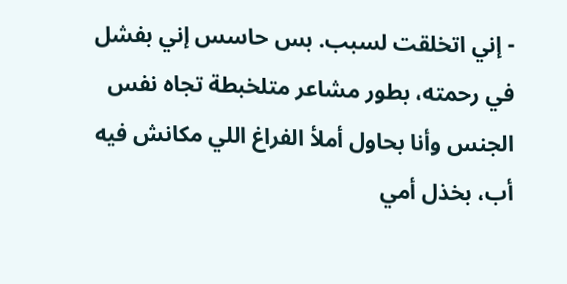- إني اتخلقت لسبب. بس حاسس إني بفشل في رحمته، بطور مشاعر متلخبطة تجاه نفس الجنس وأنا بحاول أملأ الفراغ اللي مكانش فيه أب، بخذل أمي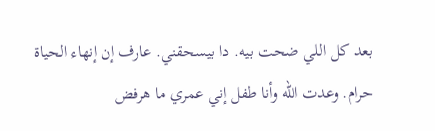بعد كل اللي ضحت بيه. دا بيسحقني. عارف إن إنهاء الحياة حرام. وعدت الله وأنا طفل إني عمري ما هرفض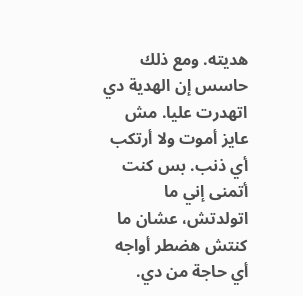هديته. ومع ذلك حاسس إن الهدية دي اتهدرت عليا. مش عايز أموت ولا أرتكب أي ذنب. بس كنت أتمنى إني ما اتولدتش، عشان ما كنتش هضطر أواجه أي حاجة من دي.